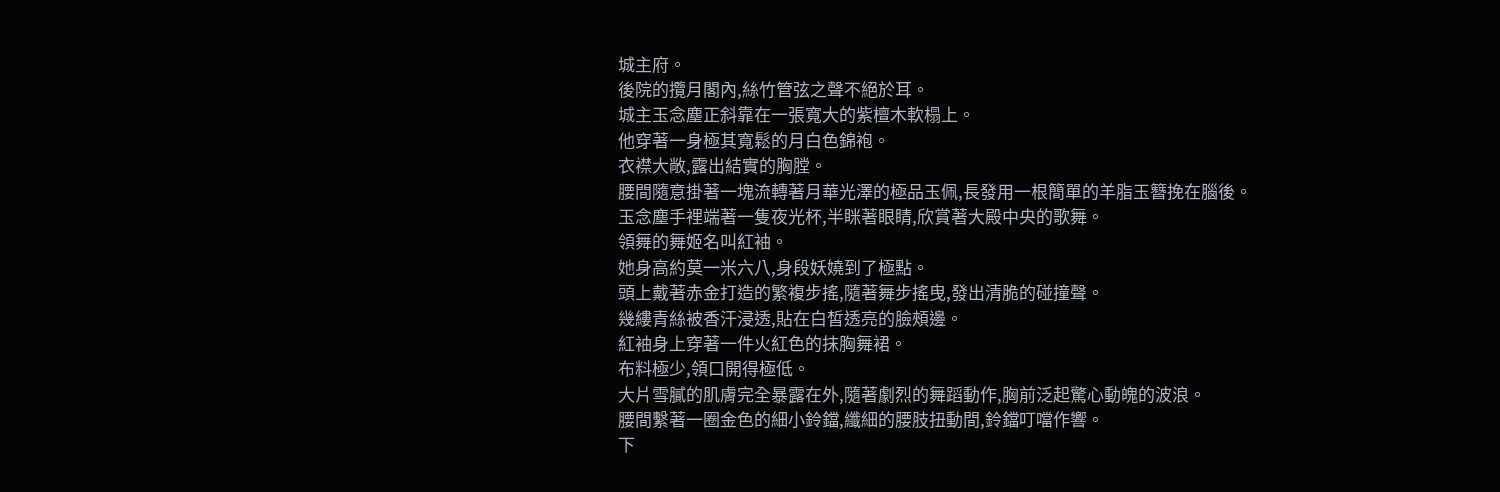城主府。
後院的攬月閣內,絲竹管弦之聲不絕於耳。
城主玉念塵正斜靠在一張寬大的紫檀木軟榻上。
他穿著一身極其寬鬆的月白色錦袍。
衣襟大敞,露出結實的胸膛。
腰間隨意掛著一塊流轉著月華光澤的極品玉佩,長發用一根簡單的羊脂玉簪挽在腦後。
玉念塵手裡端著一隻夜光杯,半眯著眼睛,欣賞著大殿中央的歌舞。
領舞的舞姬名叫紅袖。
她身高約莫一米六八,身段妖嬈到了極點。
頭上戴著赤金打造的繁複步搖,隨著舞步搖曳,發出清脆的碰撞聲。
幾縷青絲被香汗浸透,貼在白皙透亮的臉頰邊。
紅袖身上穿著一件火紅色的抹胸舞裙。
布料極少,領口開得極低。
大片雪膩的肌膚完全暴露在外,隨著劇烈的舞蹈動作,胸前泛起驚心動魄的波浪。
腰間繫著一圈金色的細小鈴鐺,纖細的腰肢扭動間,鈴鐺叮噹作響。
下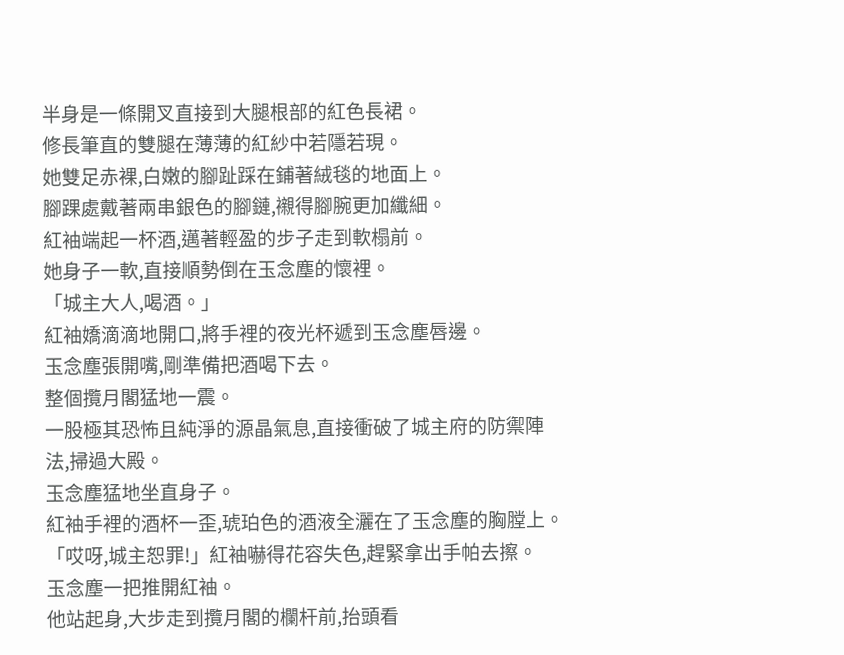半身是一條開叉直接到大腿根部的紅色長裙。
修長筆直的雙腿在薄薄的紅紗中若隱若現。
她雙足赤裸,白嫩的腳趾踩在鋪著絨毯的地面上。
腳踝處戴著兩串銀色的腳鏈,襯得腳腕更加纖細。
紅袖端起一杯酒,邁著輕盈的步子走到軟榻前。
她身子一軟,直接順勢倒在玉念塵的懷裡。
「城主大人,喝酒。」
紅袖嬌滴滴地開口,將手裡的夜光杯遞到玉念塵唇邊。
玉念塵張開嘴,剛準備把酒喝下去。
整個攬月閣猛地一震。
一股極其恐怖且純淨的源晶氣息,直接衝破了城主府的防禦陣法,掃過大殿。
玉念塵猛地坐直身子。
紅袖手裡的酒杯一歪,琥珀色的酒液全灑在了玉念塵的胸膛上。
「哎呀,城主恕罪!」紅袖嚇得花容失色,趕緊拿出手帕去擦。
玉念塵一把推開紅袖。
他站起身,大步走到攬月閣的欄杆前,抬頭看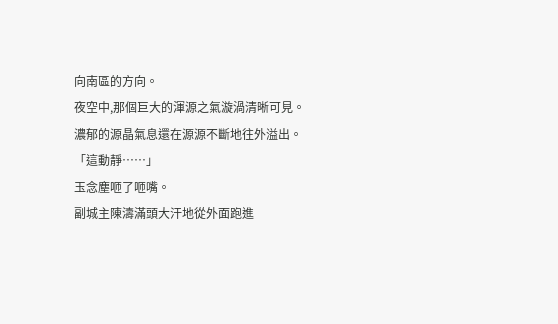向南區的方向。
夜空中,那個巨大的渾源之氣漩渦清晰可見。
濃郁的源晶氣息還在源源不斷地往外溢出。
「這動靜……」
玉念塵咂了咂嘴。
副城主陳濤滿頭大汗地從外面跑進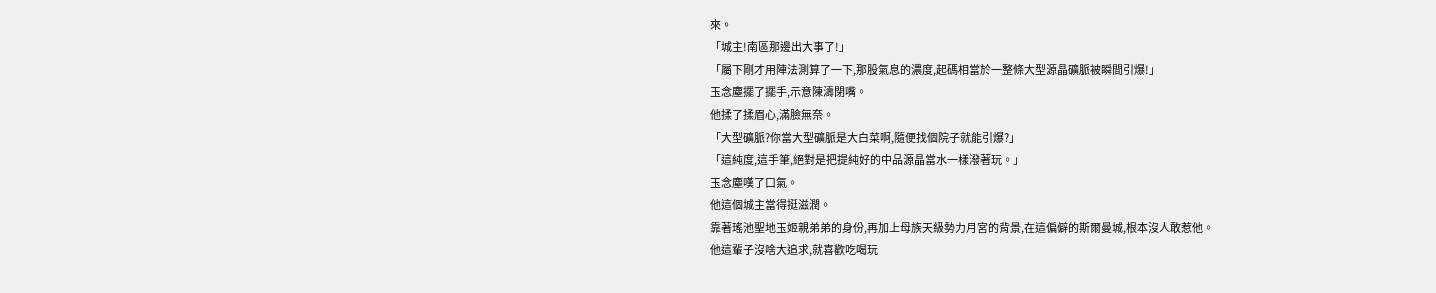來。
「城主!南區那邊出大事了!」
「屬下剛才用陣法測算了一下,那股氣息的濃度,起碼相當於一整條大型源晶礦脈被瞬間引爆!」
玉念塵擺了擺手,示意陳濤閉嘴。
他揉了揉眉心,滿臉無奈。
「大型礦脈?你當大型礦脈是大白菜啊,隨便找個院子就能引爆?」
「這純度,這手筆,絕對是把提純好的中品源晶當水一樣潑著玩。」
玉念塵嘆了口氣。
他這個城主當得挺滋潤。
靠著瑤池聖地玉姬親弟弟的身份,再加上母族天級勢力月宮的背景,在這偏僻的斯爾曼城,根本沒人敢惹他。
他這輩子沒啥大追求,就喜歡吃喝玩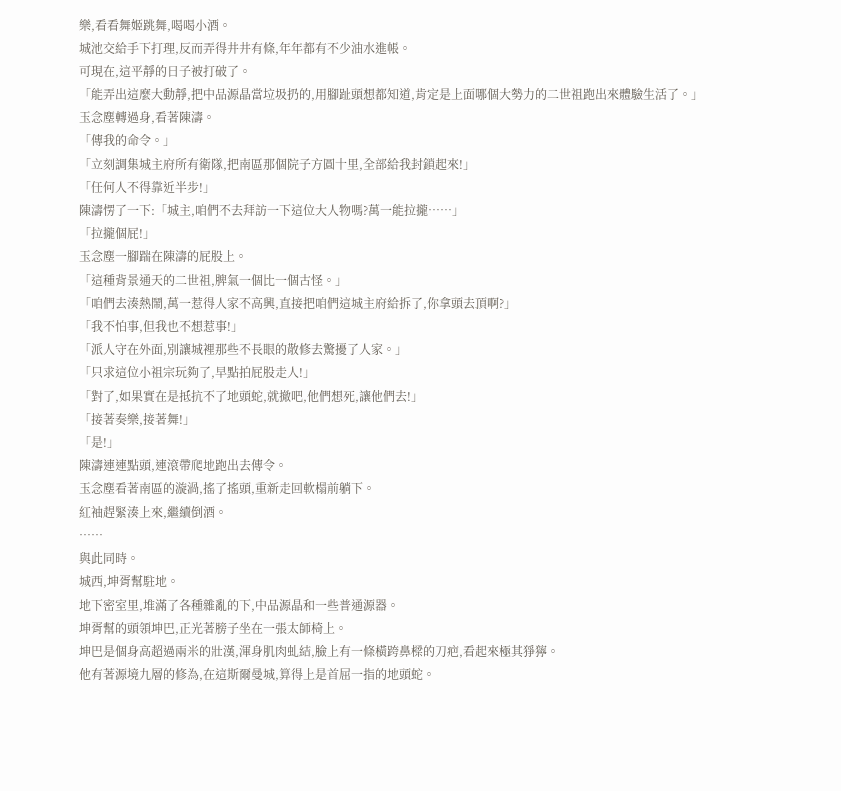樂,看看舞姬跳舞,喝喝小酒。
城池交給手下打理,反而弄得井井有條,年年都有不少油水進帳。
可現在,這平靜的日子被打破了。
「能弄出這麼大動靜,把中品源晶當垃圾扔的,用腳趾頭想都知道,肯定是上面哪個大勢力的二世祖跑出來體驗生活了。」
玉念塵轉過身,看著陳濤。
「傳我的命令。」
「立刻調集城主府所有衛隊,把南區那個院子方圓十里,全部給我封鎖起來!」
「任何人不得靠近半步!」
陳濤愣了一下:「城主,咱們不去拜訪一下這位大人物嗎?萬一能拉攏……」
「拉攏個屁!」
玉念塵一腳踹在陳濤的屁股上。
「這種背景通天的二世祖,脾氣一個比一個古怪。」
「咱們去湊熱鬧,萬一惹得人家不高興,直接把咱們這城主府給拆了,你拿頭去頂啊?」
「我不怕事,但我也不想惹事!」
「派人守在外面,別讓城裡那些不長眼的散修去驚擾了人家。」
「只求這位小祖宗玩夠了,早點拍屁股走人!」
「對了,如果實在是抵抗不了地頭蛇,就撤吧,他們想死,讓他們去!」
「接著奏樂,接著舞!」
「是!」
陳濤連連點頭,連滾帶爬地跑出去傳令。
玉念塵看著南區的漩渦,搖了搖頭,重新走回軟榻前躺下。
紅袖趕緊湊上來,繼續倒酒。
……
與此同時。
城西,坤胥幫駐地。
地下密室里,堆滿了各種雜亂的下,中品源晶和一些普通源器。
坤胥幫的頭領坤巴,正光著膀子坐在一張太師椅上。
坤巴是個身高超過兩米的壯漢,渾身肌肉虬結,臉上有一條橫跨鼻樑的刀疤,看起來極其猙獰。
他有著源境九層的修為,在這斯爾曼城,算得上是首屈一指的地頭蛇。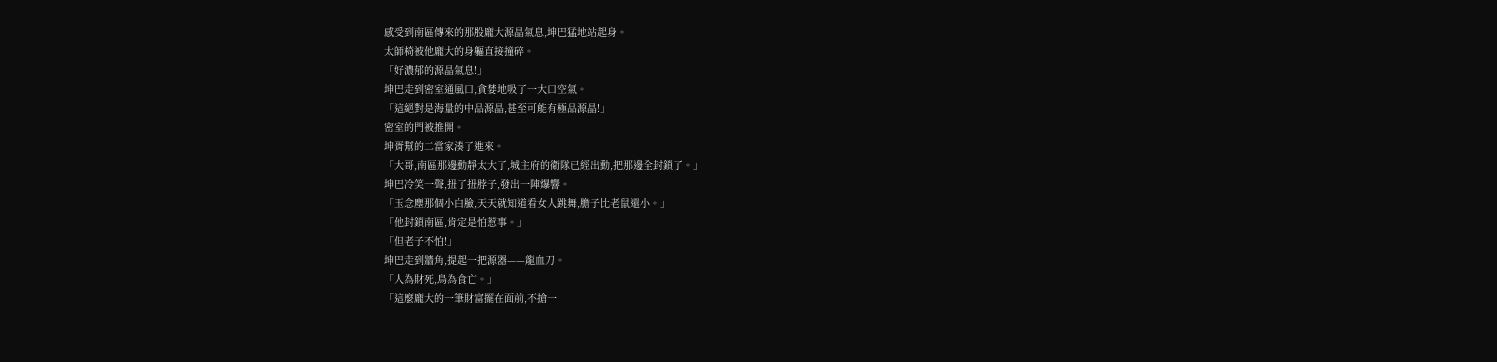感受到南區傳來的那股龐大源晶氣息,坤巴猛地站起身。
太師椅被他龐大的身軀直接撞碎。
「好濃郁的源晶氣息!」
坤巴走到密室通風口,貪婪地吸了一大口空氣。
「這絕對是海量的中品源晶,甚至可能有極品源晶!」
密室的門被推開。
坤胥幫的二當家湊了進來。
「大哥,南區那邊動靜太大了,城主府的衛隊已經出動,把那邊全封鎖了。」
坤巴冷笑一聲,扭了扭脖子,發出一陣爆響。
「玉念塵那個小白臉,天天就知道看女人跳舞,膽子比老鼠還小。」
「他封鎖南區,肯定是怕惹事。」
「但老子不怕!」
坤巴走到牆角,提起一把源器——龍血刀。
「人為財死,鳥為食亡。」
「這麼龐大的一筆財富擺在面前,不搶一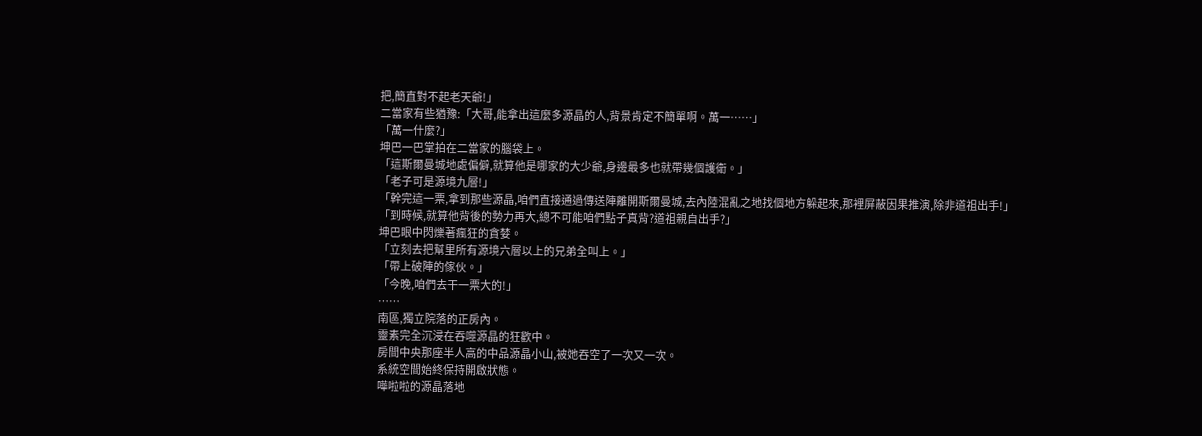把,簡直對不起老天爺!」
二當家有些猶豫:「大哥,能拿出這麼多源晶的人,背景肯定不簡單啊。萬一……」
「萬一什麼?」
坤巴一巴掌拍在二當家的腦袋上。
「這斯爾曼城地處偏僻,就算他是哪家的大少爺,身邊最多也就帶幾個護衛。」
「老子可是源境九層!」
「幹完這一票,拿到那些源晶,咱們直接通過傳送陣離開斯爾曼城,去內陸混亂之地找個地方躲起來,那裡屏蔽因果推演,除非道祖出手!」
「到時候,就算他背後的勢力再大,總不可能咱們點子真背?道祖親自出手?」
坤巴眼中閃爍著瘋狂的貪婪。
「立刻去把幫里所有源境六層以上的兄弟全叫上。」
「帶上破陣的傢伙。」
「今晚,咱們去干一票大的!」
……
南區,獨立院落的正房內。
靈素完全沉浸在吞噬源晶的狂歡中。
房間中央那座半人高的中品源晶小山,被她吞空了一次又一次。
系統空間始終保持開啟狀態。
嘩啦啦的源晶落地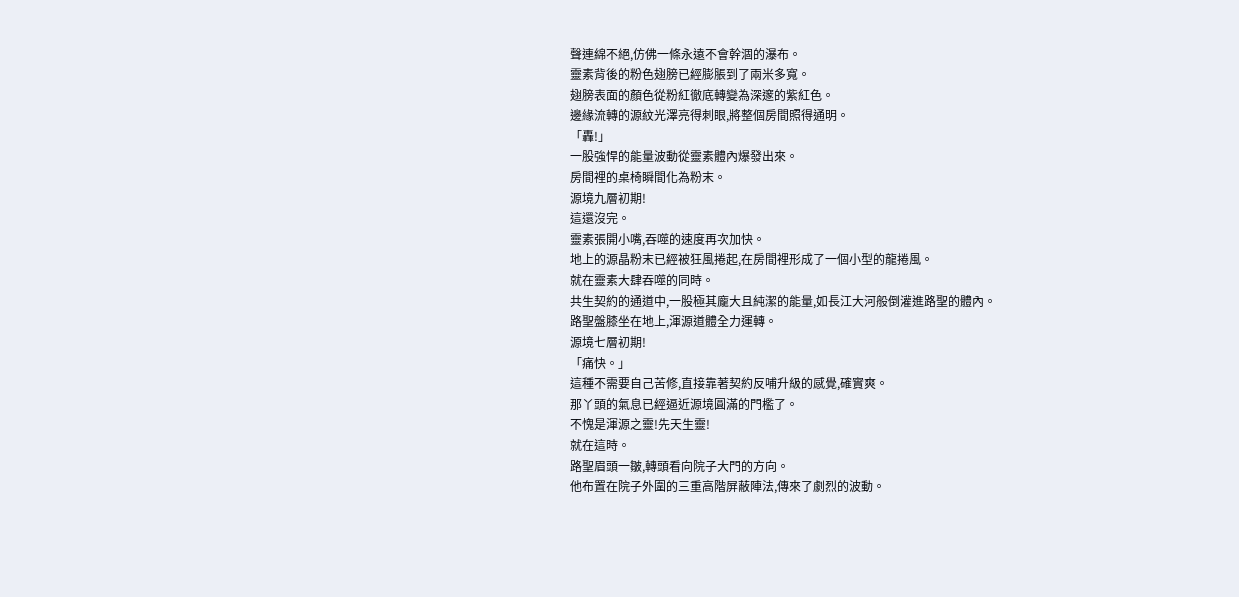聲連綿不絕,仿佛一條永遠不會幹涸的瀑布。
靈素背後的粉色翅膀已經膨脹到了兩米多寬。
翅膀表面的顏色從粉紅徹底轉變為深邃的紫紅色。
邊緣流轉的源紋光澤亮得刺眼,將整個房間照得通明。
「轟!」
一股強悍的能量波動從靈素體內爆發出來。
房間裡的桌椅瞬間化為粉末。
源境九層初期!
這還沒完。
靈素張開小嘴,吞噬的速度再次加快。
地上的源晶粉末已經被狂風捲起,在房間裡形成了一個小型的龍捲風。
就在靈素大肆吞噬的同時。
共生契約的通道中,一股極其龐大且純潔的能量,如長江大河般倒灌進路聖的體內。
路聖盤膝坐在地上,渾源道體全力運轉。
源境七層初期!
「痛快。」
這種不需要自己苦修,直接靠著契約反哺升級的感覺,確實爽。
那丫頭的氣息已經逼近源境圓滿的門檻了。
不愧是渾源之靈!先天生靈!
就在這時。
路聖眉頭一皺,轉頭看向院子大門的方向。
他布置在院子外圍的三重高階屏蔽陣法,傳來了劇烈的波動。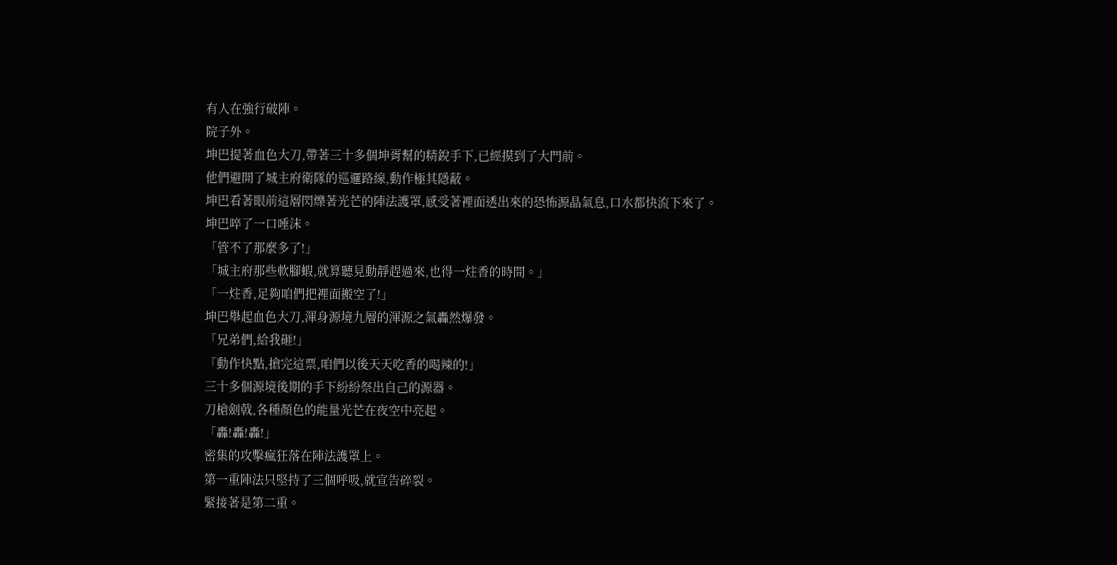有人在強行破陣。
院子外。
坤巴提著血色大刀,帶著三十多個坤胥幫的精銳手下,已經摸到了大門前。
他們避開了城主府衛隊的巡邏路線,動作極其隱蔽。
坤巴看著眼前這層閃爍著光芒的陣法護罩,感受著裡面透出來的恐怖源晶氣息,口水都快流下來了。
坤巴啐了一口唾沫。
「管不了那麼多了!」
「城主府那些軟腳蝦,就算聽見動靜趕過來,也得一炷香的時間。」
「一炷香,足夠咱們把裡面搬空了!」
坤巴舉起血色大刀,渾身源境九層的渾源之氣轟然爆發。
「兄弟們,給我砸!」
「動作快點,搶完這票,咱們以後天天吃香的喝辣的!」
三十多個源境後期的手下紛紛祭出自己的源器。
刀槍劍戟,各種顏色的能量光芒在夜空中亮起。
「轟!轟!轟!」
密集的攻擊瘋狂落在陣法護罩上。
第一重陣法只堅持了三個呼吸,就宣告碎裂。
緊接著是第二重。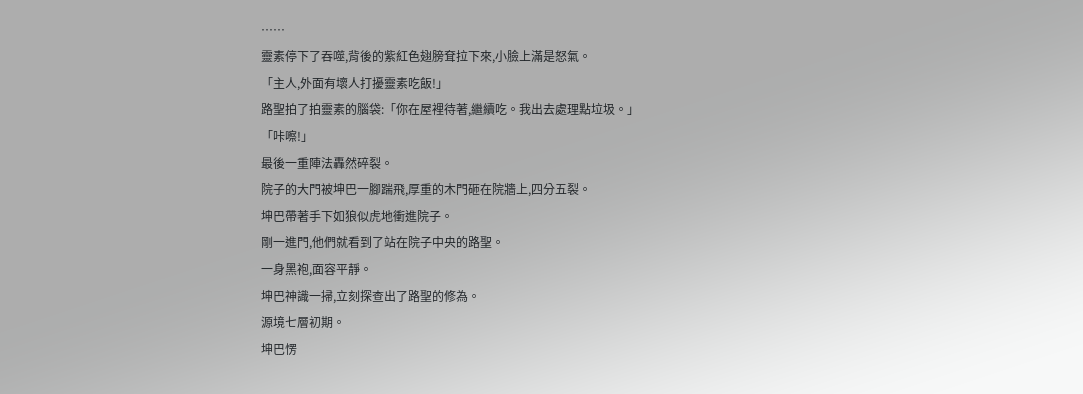……
靈素停下了吞噬,背後的紫紅色翅膀耷拉下來,小臉上滿是怒氣。
「主人,外面有壞人打擾靈素吃飯!」
路聖拍了拍靈素的腦袋:「你在屋裡待著,繼續吃。我出去處理點垃圾。」
「咔嚓!」
最後一重陣法轟然碎裂。
院子的大門被坤巴一腳踹飛,厚重的木門砸在院牆上,四分五裂。
坤巴帶著手下如狼似虎地衝進院子。
剛一進門,他們就看到了站在院子中央的路聖。
一身黑袍,面容平靜。
坤巴神識一掃,立刻探查出了路聖的修為。
源境七層初期。
坤巴愣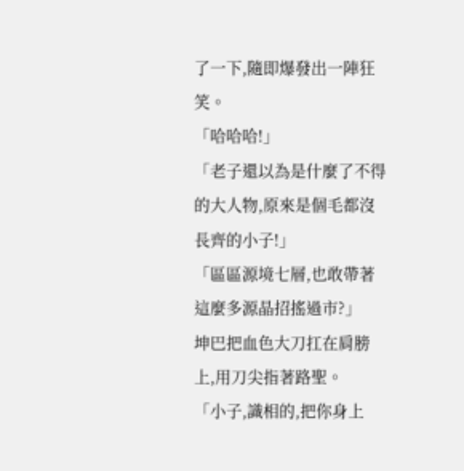了一下,隨即爆發出一陣狂笑。
「哈哈哈!」
「老子還以為是什麼了不得的大人物,原來是個毛都沒長齊的小子!」
「區區源境七層,也敢帶著這麼多源晶招搖過市?」
坤巴把血色大刀扛在肩膀上,用刀尖指著路聖。
「小子,識相的,把你身上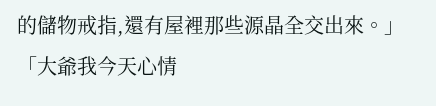的儲物戒指,還有屋裡那些源晶全交出來。」
「大爺我今天心情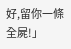好,留你一條全屍!」